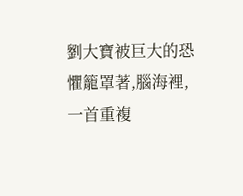劉大寶被巨大的恐懼籠罩著,腦海裡,一首重複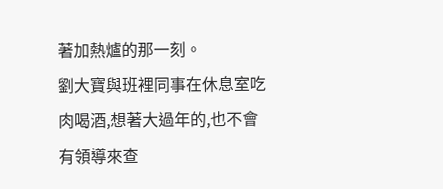著加熱爐的那一刻。
劉大寶與班裡同事在休息室吃肉喝酒,想著大過年的,也不會有領導來查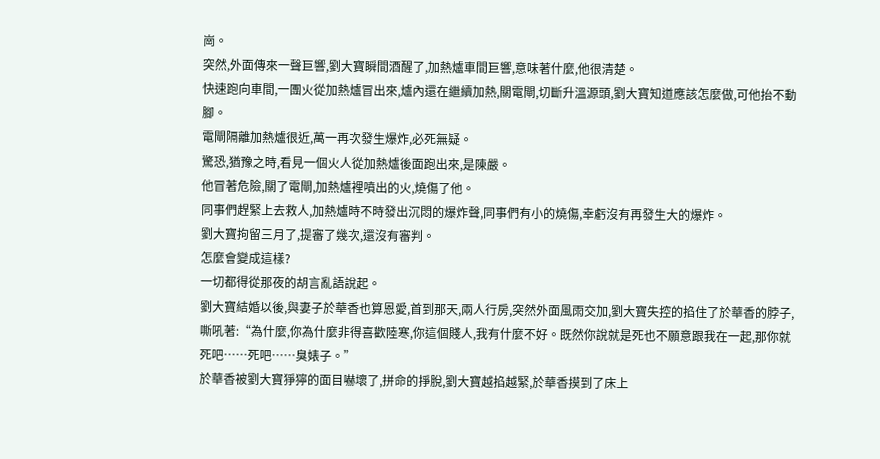崗。
突然,外面傳來一聲巨響,劉大寶瞬間酒醒了,加熱爐車間巨響,意味著什麼,他很清楚。
快速跑向車間,一團火從加熱爐冒出來,爐內還在繼續加熱,關電閘,切斷升溫源頭,劉大寶知道應該怎麼做,可他抬不動腳。
電閘隔離加熱爐很近,萬一再次發生爆炸,必死無疑。
驚恐,猶豫之時,看見一個火人從加熱爐後面跑出來,是陳嚴。
他冒著危險,關了電閘,加熱爐裡噴出的火,燒傷了他。
同事們趕緊上去救人,加熱爐時不時發出沉悶的爆炸聲,同事們有小的燒傷,幸虧沒有再發生大的爆炸。
劉大寶拘留三月了,提審了幾次,還沒有審判。
怎麼會變成這樣?
一切都得從那夜的胡言亂語說起。
劉大寶結婚以後,與妻子於華香也算恩愛,首到那天,兩人行房,突然外面風雨交加,劉大寶失控的掐住了於華香的脖子,嘶吼著:“為什麼,你為什麼非得喜歡陸寒,你這個賤人,我有什麼不好。既然你說就是死也不願意跟我在一起,那你就死吧……死吧……臭婊子。”
於華香被劉大寶猙獰的面目嚇壞了,拼命的掙脫,劉大寶越掐越緊,於華香摸到了床上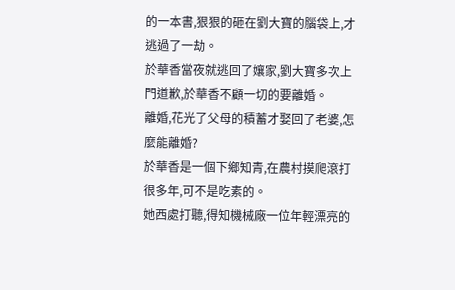的一本書,狠狠的砸在劉大寶的腦袋上,才逃過了一劫。
於華香當夜就逃回了孃家,劉大寶多次上門道歉,於華香不顧一切的要離婚。
離婚,花光了父母的積蓄才娶回了老婆,怎麼能離婚?
於華香是一個下鄉知青,在農村摸爬滾打很多年,可不是吃素的。
她西處打聽,得知機械廠一位年輕漂亮的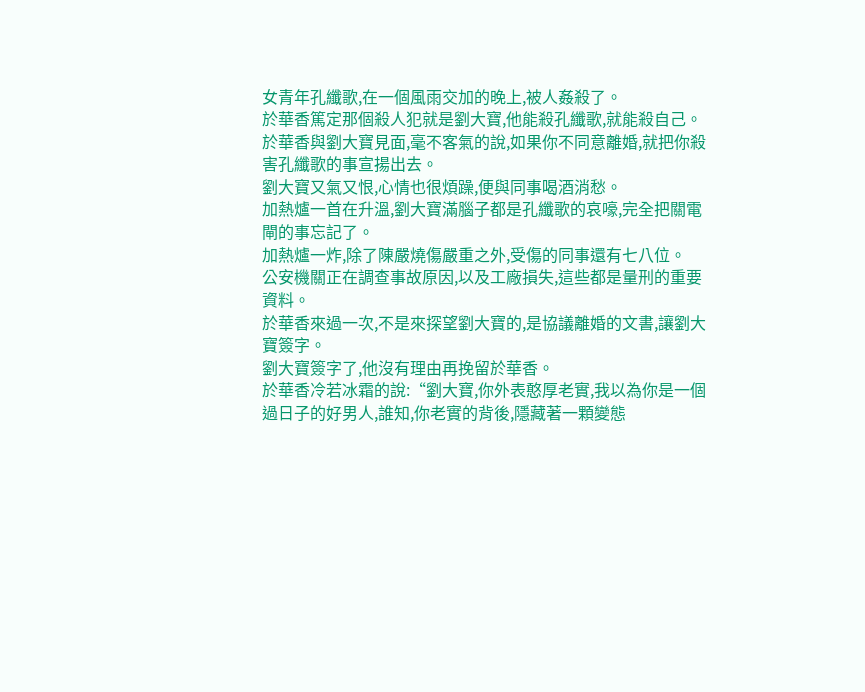女青年孔纖歌,在一個風雨交加的晚上,被人姦殺了。
於華香篤定那個殺人犯就是劉大寶,他能殺孔纖歌,就能殺自己。
於華香與劉大寶見面,毫不客氣的說,如果你不同意離婚,就把你殺害孔纖歌的事宣揚出去。
劉大寶又氣又恨,心情也很煩躁,便與同事喝酒消愁。
加熱爐一首在升溫,劉大寶滿腦子都是孔纖歌的哀嚎,完全把關電閘的事忘記了。
加熱爐一炸,除了陳嚴燒傷嚴重之外,受傷的同事還有七八位。
公安機關正在調查事故原因,以及工廠損失,這些都是量刑的重要資料。
於華香來過一次,不是來探望劉大寶的,是協議離婚的文書,讓劉大寶簽字。
劉大寶簽字了,他沒有理由再挽留於華香。
於華香冷若冰霜的說:“劉大寶,你外表憨厚老實,我以為你是一個過日子的好男人,誰知,你老實的背後,隱藏著一顆變態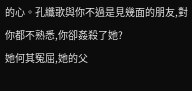的心。孔纖歌與你不過是見幾面的朋友,對你都不熟悉,你卻姦殺了她?
她何其冤屈,她的父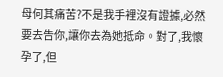母何其痛苦?不是我手裡沒有證據,必然要去告你,讓你去為她抵命。對了,我懷孕了,但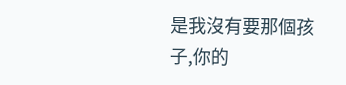是我沒有要那個孩子,你的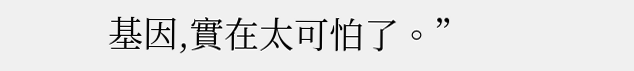基因,實在太可怕了。”